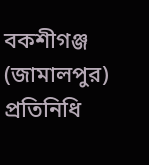বকশীগঞ্জ (জামালপুর) প্রতিনিধি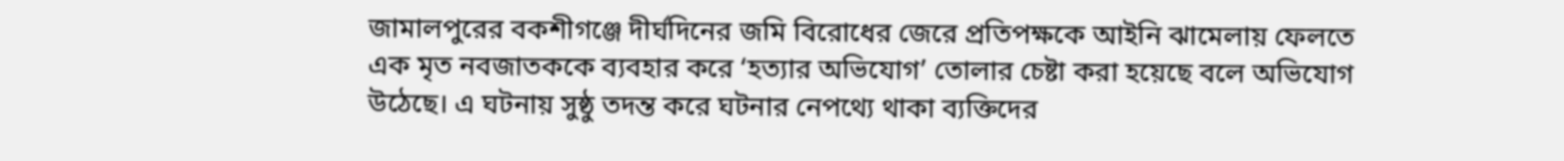জামালপুরের বকশীগঞ্জে দীর্ঘদিনের জমি বিরোধের জেরে প্রতিপক্ষকে আইনি ঝামেলায় ফেলতে এক মৃত নবজাতককে ব্যবহার করে ‘হত্যার অভিযোগ’ তোলার চেষ্টা করা হয়েছে বলে অভিযোগ উঠেছে। এ ঘটনায় সুষ্ঠু তদন্ত করে ঘটনার নেপথ্যে থাকা ব্যক্তিদের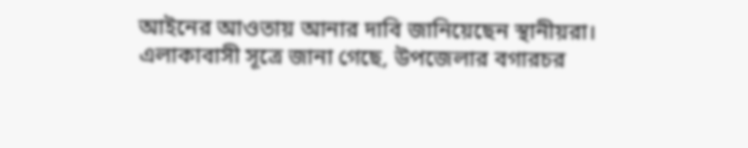আইনের আওতায় আনার দাবি জানিয়েছেন স্থানীয়রা।
এলাকাবাসী সূত্রে জানা গেছে, উপজেলার বগারচর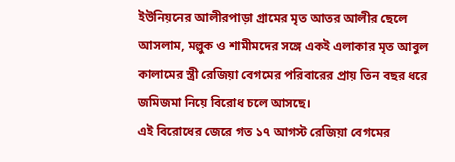ইউনিয়নের আলীরপাড়া গ্রামের মৃত আতর আলীর ছেলে আসলাম, মল্লুক ও শামীমদের সঙ্গে একই এলাকার মৃত আবুল কালামের স্ত্রী রেজিয়া বেগমের পরিবারের প্রায় তিন বছর ধরে জমিজমা নিয়ে বিরোধ চলে আসছে।
এই বিরোধের জেরে গত ১৭ আগস্ট রেজিয়া বেগমের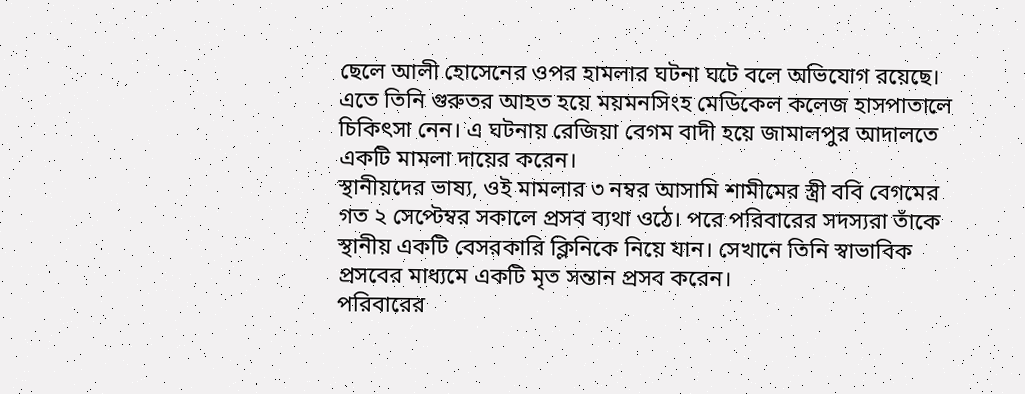ছেলে আলী হোসেনের ওপর হামলার ঘটনা ঘটে বলে অভিযোগ রয়েছে। এতে তিনি গুরুতর আহত হয়ে ময়মনসিংহ মেডিকেল কলেজ হাসপাতালে চিকিৎসা নেন। এ ঘটনায় রেজিয়া বেগম বাদী হয়ে জামালপুর আদালতে একটি মামলা দায়ের করেন।
স্থানীয়দের ভাষ্য, ওই মামলার ৩ নম্বর আসামি শামীমের স্ত্রী ববি বেগমের গত ২ সেপ্টেম্বর সকালে প্রসব ব্যথা ওঠে। পরে পরিবারের সদস্যরা তাঁকে স্থানীয় একটি বেসরকারি ক্লিনিকে নিয়ে যান। সেখানে তিনি স্বাভাবিক প্রসবের মাধ্যমে একটি মৃত সন্তান প্রসব করেন।
পরিবারের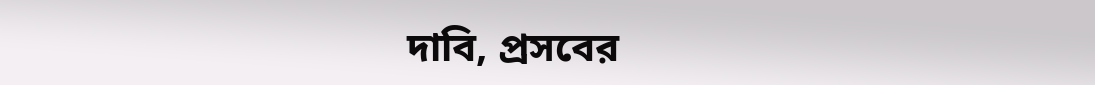দাবি, প্রসবের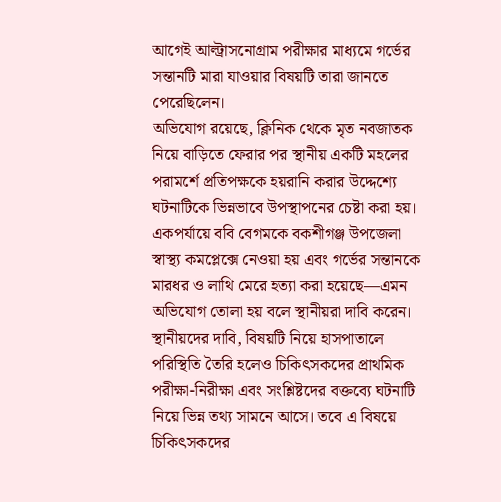আগেই আল্ট্রাসনোগ্রাম পরীক্ষার মাধ্যমে গর্ভের সন্তানটি মারা যাওয়ার বিষয়টি তারা জানতে পেরেছিলেন।
অভিযোগ রয়েছে, ক্লিনিক থেকে মৃত নবজাতক নিয়ে বাড়িতে ফেরার পর স্থানীয় একটি মহলের পরামর্শে প্রতিপক্ষকে হয়রানি করার উদ্দেশ্যে ঘটনাটিকে ভিন্নভাবে উপস্থাপনের চেষ্টা করা হয়। একপর্যায়ে ববি বেগমকে বকশীগঞ্জ উপজেলা স্বাস্থ্য কমপ্লেক্সে নেওয়া হয় এবং গর্ভের সন্তানকে মারধর ও লাথি মেরে হত্যা করা হয়েছে—এমন অভিযোগ তোলা হয় বলে স্থানীয়রা দাবি করেন।
স্থানীয়দের দাবি, বিষয়টি নিয়ে হাসপাতালে পরিস্থিতি তৈরি হলেও চিকিৎসকদের প্রাথমিক পরীক্ষা-নিরীক্ষা এবং সংশ্লিষ্টদের বক্তব্যে ঘটনাটি নিয়ে ভিন্ন তথ্য সামনে আসে। তবে এ বিষয়ে চিকিৎসকদের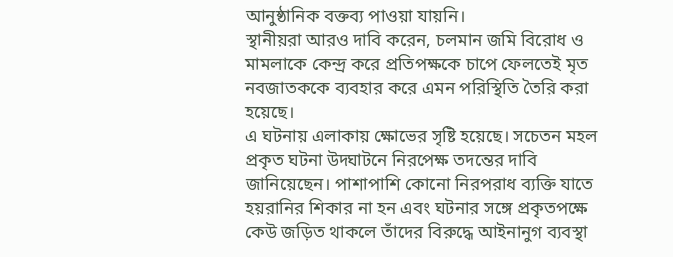আনুষ্ঠানিক বক্তব্য পাওয়া যায়নি।
স্থানীয়রা আরও দাবি করেন, চলমান জমি বিরোধ ও মামলাকে কেন্দ্র করে প্রতিপক্ষকে চাপে ফেলতেই মৃত নবজাতককে ব্যবহার করে এমন পরিস্থিতি তৈরি করা হয়েছে।
এ ঘটনায় এলাকায় ক্ষোভের সৃষ্টি হয়েছে। সচেতন মহল প্রকৃত ঘটনা উদ্ঘাটনে নিরপেক্ষ তদন্তের দাবি জানিয়েছেন। পাশাপাশি কোনো নিরপরাধ ব্যক্তি যাতে হয়রানির শিকার না হন এবং ঘটনার সঙ্গে প্রকৃতপক্ষে কেউ জড়িত থাকলে তাঁদের বিরুদ্ধে আইনানুগ ব্যবস্থা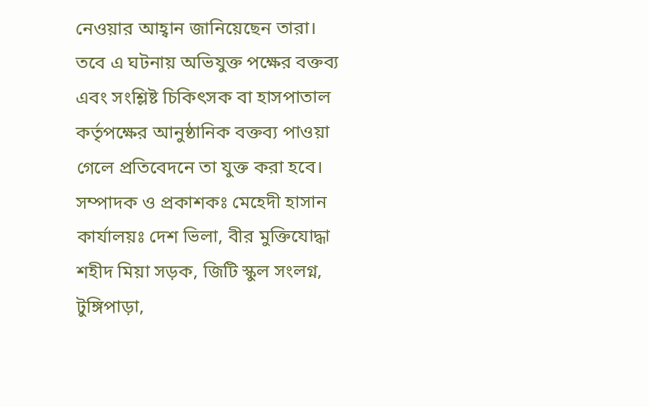নেওয়ার আহ্বান জানিয়েছেন তারা।
তবে এ ঘটনায় অভিযুক্ত পক্ষের বক্তব্য এবং সংশ্লিষ্ট চিকিৎসক বা হাসপাতাল কর্তৃপক্ষের আনুষ্ঠানিক বক্তব্য পাওয়া গেলে প্রতিবেদনে তা যুক্ত করা হবে।
সম্পাদক ও প্রকাশকঃ মেহেদী হাসান
কার্যালয়ঃ দেশ ভিলা, বীর মুক্তিযোদ্ধা শহীদ মিয়া সড়ক, জিটি স্কুল সংলগ্ন, টুঙ্গিপাড়া,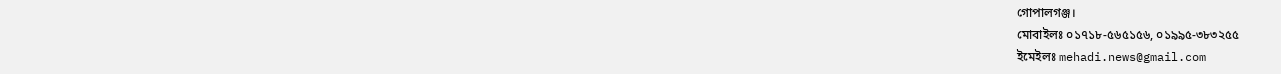গোপালগঞ্জ।
মোবাইলঃ ০১৭১৮-৫৬৫১৫৬, ০১৯৯৫-৩৮৩২৫৫
ইমেইলঃ mehadi.news@gmail.com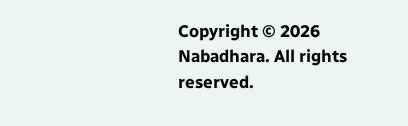Copyright © 2026 Nabadhara. All rights reserved.